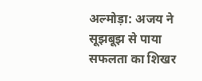अल्मोड़ा: अजय ने सूझबूझ से पाया सफलता का शिखर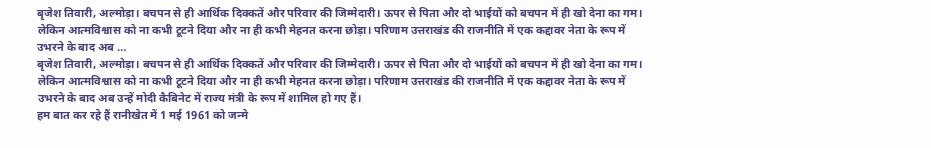बृजेश तिवारी, अल्मोड़ा। बचपन से ही आर्थिक दिक्कतें और परिवार की जिम्मेदारी। ऊपर से पिता और दो भाईयों को बचपन में ही खो देना का गम। लेकिन आत्मविश्वास को ना कभी टूटने दिया और ना ही कभी मेहनत करना छोड़ा। परिणाम उत्तराखंड की राजनीति में एक कद्दावर नेता के रूप में उभरने के बाद अब …
बृजेश तिवारी, अल्मोड़ा। बचपन से ही आर्थिक दिक्कतें और परिवार की जिम्मेदारी। ऊपर से पिता और दो भाईयों को बचपन में ही खो देना का गम। लेकिन आत्मविश्वास को ना कभी टूटने दिया और ना ही कभी मेहनत करना छोड़ा। परिणाम उत्तराखंड की राजनीति में एक कद्दावर नेता के रूप में उभरने के बाद अब उन्हें मोदी कैबिनेट में राज्य मंत्री के रूप में शामिल हो गए हैं।
हम बात कर रहे हैं रानीखेत में 1 मई 1961 को जन्मे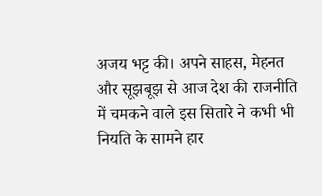अजय भट्ट की। अपने साहस, मेहनत और सूझबूझ से आज देश की राजनीति में चमकने वाले इस सितारे ने कभी भी नियति के सामने हार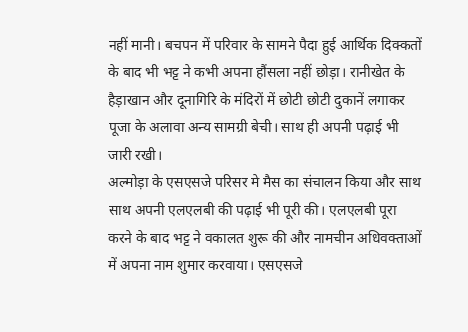नहीं मानी। बचपन में परिवार के सामने पैदा हुई आर्थिक दिक्कतों के बाद भी भट्ट ने कभी अपना हौंसला नहीं छोड़ा। रानीखेत के हैड़ाखान और दूनागिरि के मंदिरों में छोटी छोटी दुकानें लगाकर पूजा के अलावा अन्य सामग्री बेची। साथ ही अपनी पढ़ाई भी जारी रखी।
अल्मोड़ा के एसएसजे परिसर मे मैस का संचालन किया और साथ साथ अपनी एलएलबी की पढ़ाई भी पूरी की। एलएलबी पूरा करने के बाद भट्ट ने वकालत शुरू की और नामचीन अधिवक्ताओं में अपना नाम शुमार करवाया। एसएसजे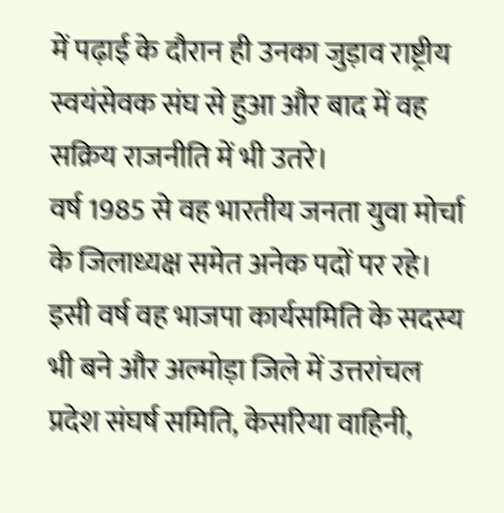में पढ़ाई के दौरान ही उनका जुड़ाव राष्ट्रीय स्वयंसेवक संघ से हुआ और बाद में वह सक्रिय राजनीति में भी उतरे।
वर्ष 1985 से वह भारतीय जनता युवा मोर्चा के जिलाध्यक्ष समेत अनेक पदों पर रहे। इसी वर्ष वह भाजपा कार्यसमिति के सदस्य भी बने और अल्मोड़ा जिले में उत्तरांचल प्रदेश संघर्ष समिति, केसरिया वाहिनी,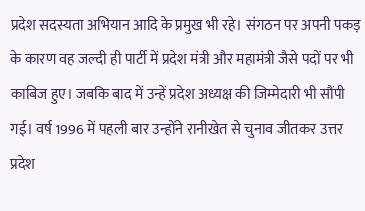प्रदेश सदस्यता अभियान आदि के प्रमुख भी रहे। संगठन पर अपनी पकड़ के कारण वह जल्दी ही पार्टी में प्रदेश मंत्री और महामंत्री जैसे पदों पर भी काबिज हुए। जबकि बाद में उन्हें प्रदेश अध्यक्ष की जिम्मेदारी भी सौंपी गई। वर्ष 1996 में पहली बार उन्होंने रानीखेत से चुनाव जीतकर उत्तर प्रदेश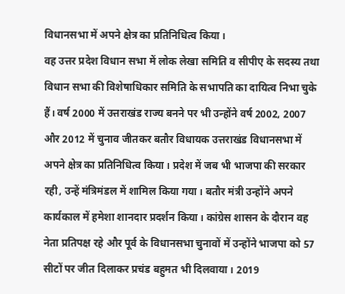विधानसभा में अपने क्षेत्र का प्रतिनिधित्व किया।
वह उत्तर प्रदेश विधान सभा में लोक लेखा समिति व सीपीए के सदस्य तथा विधान सभा की विशेषाधिकार समिति के सभापति का दायित्व निभा चुके हैं। वर्ष 2000 में उत्तराखंड राज्य बनने पर भी उन्होंने वर्ष 2002, 2007 और 2012 में चुनाव जीतकर बतौर विधायक उत्तराखंड विधानसभा में अपने क्षेत्र का प्रतिनिधित्व किया। प्रदेश में जब भी भाजपा की सरकार रही, उन्हें मंत्रिमंडल में शामिल किया गया। बतौर मंत्री उन्होंने अपने कार्यकाल में हमेशा शानदार प्रदर्शन किया। कांग्रेस शासन के दौरान वह नेता प्रतिपक्ष रहे और पूर्व के विधानसभा चुनावों में उन्होंने भाजपा को 57 सीटों पर जीत दिलाकर प्रचंड बहुमत भी दिलवाया। 2019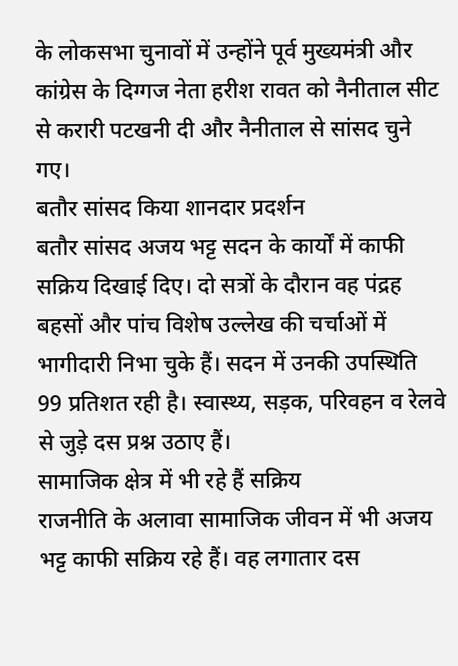के लोकसभा चुनावों में उन्होंने पूर्व मुख्यमंत्री और कांग्रेस के दिग्गज नेता हरीश रावत को नैनीताल सीट से करारी पटखनी दी और नैनीताल से सांसद चुने गए।
बतौर सांसद किया शानदार प्रदर्शन
बतौर सांसद अजय भट्ट सदन के कार्यों में काफी सक्रिय दिखाई दिए। दो सत्रों के दौरान वह पंद्रह बहसों और पांच विशेष उल्लेख की चर्चाओं में भागीदारी निभा चुके हैं। सदन में उनकी उपस्थिति 99 प्रतिशत रही है। स्वास्थ्य, सड़क, परिवहन व रेलवे से जुड़े दस प्रश्न उठाए हैं।
सामाजिक क्षेत्र में भी रहे हैं सक्रिय
राजनीति के अलावा सामाजिक जीवन में भी अजय भट्ट काफी सक्रिय रहे हैं। वह लगातार दस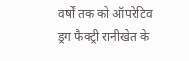वर्षों तक को ऑपरेटिव ड्रग फैक्ट्री रानीखेत के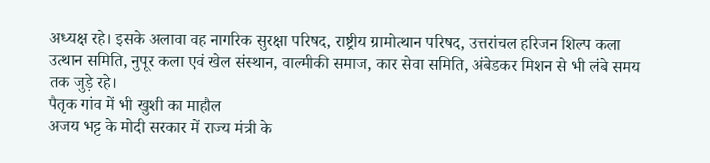अध्यक्ष रहे। इसके अलावा वह नागरिक सुरक्षा परिषद, राष्ट्रीय ग्रामोत्थान परिषद, उत्तरांचल हरिजन शिल्प कला उत्थान समिति, नुपूर कला एवं खेल संस्थान, वाल्मीकी समाज, कार सेवा समिति, अंबेडकर मिशन से भी लंबे समय तक जुड़े रहे।
पैतृक गांव में भी खुशी का माहौल
अजय भट्ट के मोदी सरकार में राज्य मंत्री के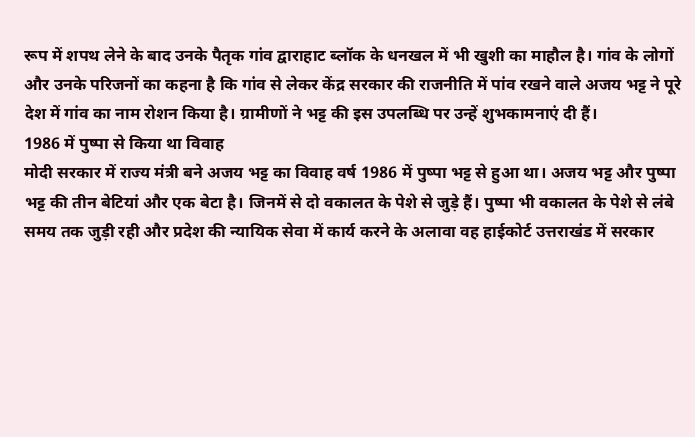रूप में शपथ लेने के बाद उनके पैतृक गांव द्वाराहाट ब्लॉक के धनखल में भी खुशी का माहौल है। गांव के लोगों और उनके परिजनों का कहना है कि गांव से लेकर केंद्र सरकार की राजनीति में पांव रखने वाले अजय भट्ट ने पूरे देश में गांव का नाम रोशन किया है। ग्रामीणों ने भट्ट की इस उपलब्धि पर उन्हें शुभकामनाएं दी हैं।
1986 में पुष्पा से किया था विवाह
मोदी सरकार में राज्य मंत्री बने अजय भट्ट का विवाह वर्ष 1986 में पुष्पा भट्ट से हुआ था। अजय भट्ट और पुष्पा भट्ट की तीन बेटियां और एक बेटा है। जिनमें से दो वकालत के पेशे से जुड़े हैं। पुष्पा भी वकालत के पेशे से लंबे समय तक जुड़ी रही और प्रदेश की न्यायिक सेवा में कार्य करने के अलावा वह हाईकोर्ट उत्तराखंड में सरकार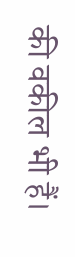की वकील भी हैं।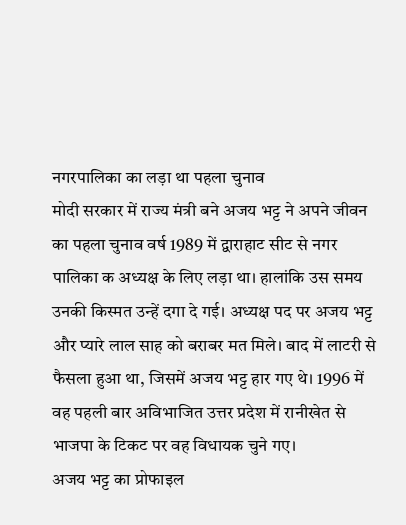नगरपालिका का लड़ा था पहला चुनाव
मोदी सरकार में राज्य मंत्री बने अजय भट्ट ने अपने जीवन का पहला चुनाव वर्ष 1989 में द्वाराहाट सीट से नगर पालिका क अध्यक्ष के लिए लड़ा था। हालांकि उस समय उनकी किस्मत उन्हें दगा दे गई। अध्यक्ष पद पर अजय भट्ट और प्यारे लाल साह को बराबर मत मिले। बाद में लाटरी से फैसला हुआ था, जिसमें अजय भट्ट हार गए थे। 1996 में वह पहली बार अविभाजित उत्तर प्रदेश में रानीखेत से भाजपा के टिकट पर वह विधायक चुने गए।
अजय भट्ट का प्रोफाइल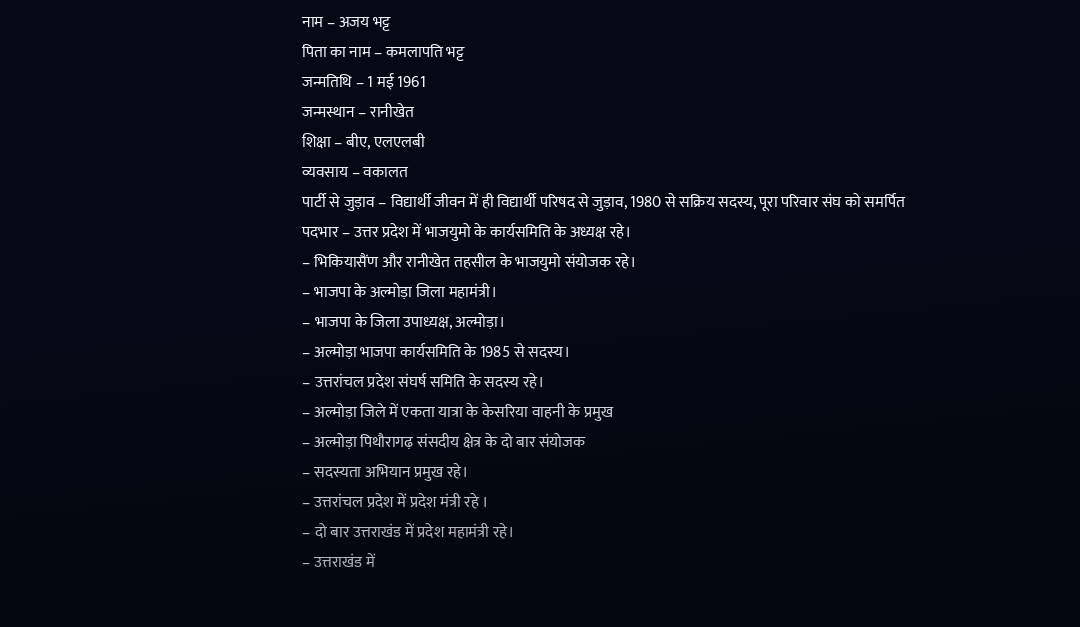नाम – अजय भट्ट
पिता का नाम – कमलापति भट्ट
जन्मतिथि – 1 मई 1961
जन्मस्थान – रानीखेत
शिक्षा – बीए, एलएलबी
व्यवसाय – वकालत
पार्टी से जुड़ाव – विद्यार्थी जीवन में ही विद्यार्थी परिषद से जुड़ाव, 1980 से सक्रिय सदस्य, पूरा परिवार संघ को समर्पित
पदभार – उत्तर प्रदेश में भाजयुमो के कार्यसमिति के अध्यक्ष रहे।
– भिकियासैंण और रानीखेत तहसील के भाजयुमो संयोजक रहे।
– भाजपा के अल्मोड़ा जिला महामंत्री।
– भाजपा के जिला उपाध्यक्ष, अल्मोड़ा।
– अल्मोड़ा भाजपा कार्यसमिति के 1985 से सदस्य।
– उत्तरांचल प्रदेश संघर्ष समिति के सदस्य रहे।
– अल्मोड़ा जिले में एकता यात्रा के केसरिया वाहनी के प्रमुख
– अल्मोड़ा पिथौरागढ़ संसदीय क्षेत्र के दो बार संयोजक
– सदस्यता अभियान प्रमुख रहे।
– उत्तरांचल प्रदेश में प्रदेश मंत्री रहे ।
– दो बार उत्तराखंड में प्रदेश महामंत्री रहे।
– उत्तराखंड में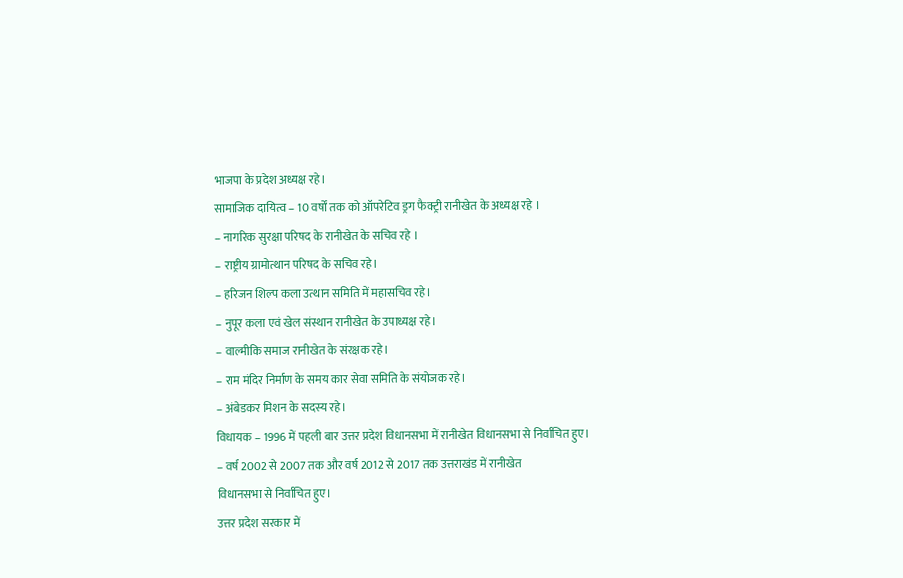भाजपा के प्रदेश अध्यक्ष रहे।
सामाजिक दायित्व – 10 वर्षों तक को ऑपरेटिव ड्रग फैक्ट्री रानीखेत के अध्यक्ष रहे ।
– नागरिक सुरक्षा परिषद के रानीखेत के सचिव रहे ।
– राष्ट्रीय ग्रामोत्थान परिषद के सचिव रहे।
– हरिजन शिल्प कला उत्थान समिति में महासचिव रहे।
– नुपूर कला एवं खेल संस्थान रानीखेत के उपाध्यक्ष रहे।
– वाल्मीकि समाज रानीखेत के संरक्षक रहे।
– राम मंदिर निर्माण के समय कार सेवा समिति के संयोजक रहे।
– अंबेडकर मिशन के सदस्य रहे।
विधायक – 1996 में पहली बार उत्तर प्रदेश विधानसभा में रानीखेत विधानसभा से निर्वाचित हुए।
– वर्ष 2002 से 2007 तक और वर्ष 2012 से 2017 तक उत्तराखंड में रानीखेत
विधानसभा से निर्वाचित हुए।
उत्तर प्रदेश सरकार में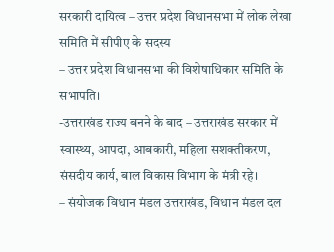सरकारी दायित्व – उत्तर प्रदेश विधानसभा में लोक लेखा समिति में सीपीए के सदस्य
– उत्तर प्रदेश विधानसभा की विशेषाधिकार समिति के सभापति।
-उत्तराखंड राज्य बनने के बाद – उत्तराखंड सरकार में स्वास्थ्य, आपदा, आबकारी, महिला सशक्तीकरण, संसदीय कार्य, बाल विकास विभाग के मंत्री रहे।
– संयोजक विधान मंडल उत्तराखंड, विधान मंडल दल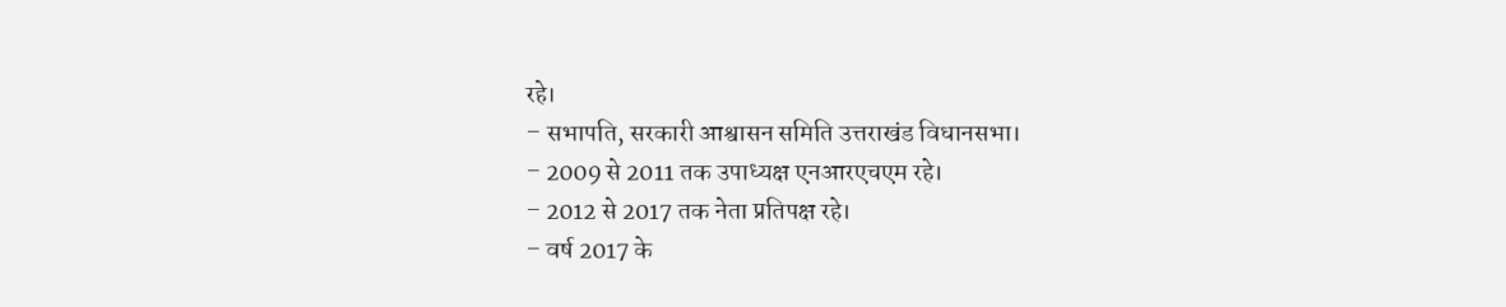रहे।
– सभापति, सरकारी आश्वासन समिति उत्तराखंड विधानसभा।
– 2009 से 2011 तक उपाध्यक्ष एनआरएचएम रहे।
– 2012 से 2017 तक नेता प्रतिपक्ष रहे।
– वर्ष 2017 के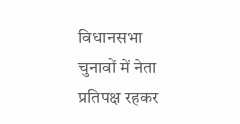विधानसभा चुनावों में नेता प्रतिपक्ष रहकर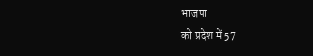भाजपा
को प्रदेश में 57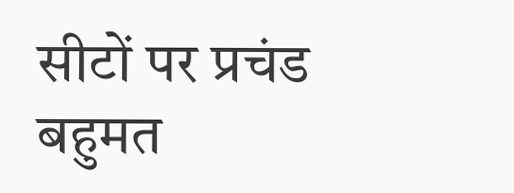सीटों पर प्रचंड बहुमत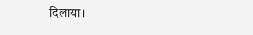दिलाया।